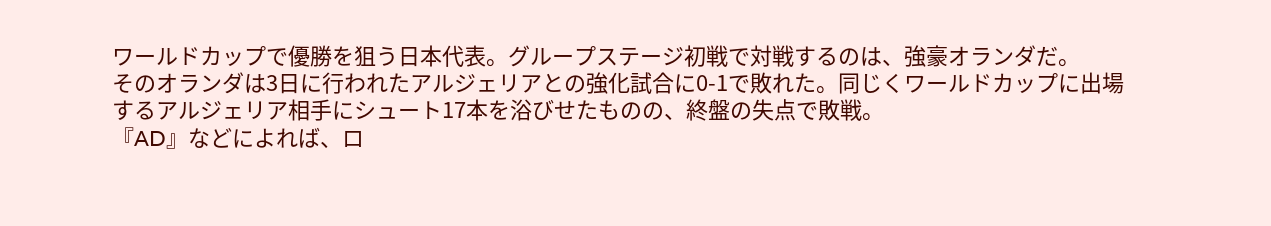ワールドカップで優勝を狙う日本代表。グループステージ初戦で対戦するのは、強豪オランダだ。
そのオランダは3日に行われたアルジェリアとの強化試合に0-1で敗れた。同じくワールドカップに出場するアルジェリア相手にシュート17本を浴びせたものの、終盤の失点で敗戦。
『AD』などによれば、ロ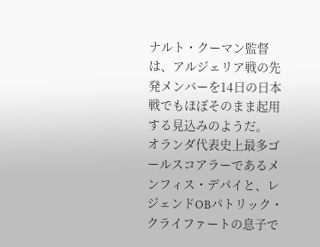ナルト・クーマン監督は、アルジェリア戦の先発メンバーを14日の日本戦でもほぼそのまま起用する見込みのようだ。
オランダ代表史上最多ゴールスコアラーであるメンフィス・デパイと、レジェンドOBパトリック・クライファートの息子で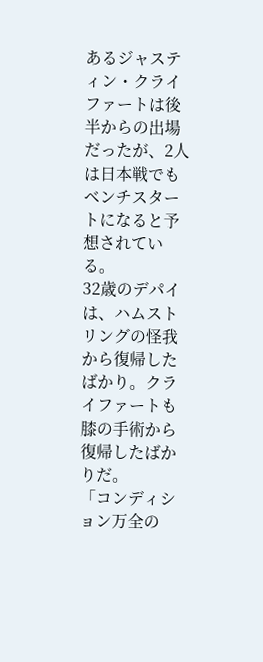あるジャスティン・クライファートは後半からの出場だったが、2人は日本戦でもベンチスタートになると予想されている。
32歳のデパイは、ハムストリングの怪我から復帰したばかり。クライファートも膝の手術から復帰したばかりだ。
「コンディション万全の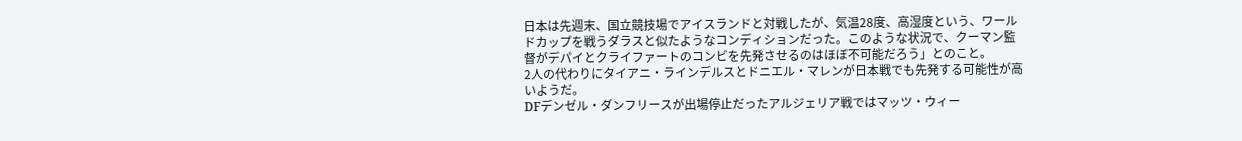日本は先週末、国立競技場でアイスランドと対戦したが、気温28度、高湿度という、ワールドカップを戦うダラスと似たようなコンディションだった。このような状況で、クーマン監督がデパイとクライファートのコンビを先発させるのはほぼ不可能だろう」とのこと。
2人の代わりにタイアニ・ラインデルスとドニエル・マレンが日本戦でも先発する可能性が高いようだ。
DFデンゼル・ダンフリースが出場停止だったアルジェリア戦ではマッツ・ウィー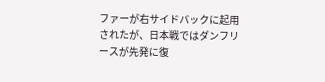ファーが右サイドバックに起用されたが、日本戦ではダンフリースが先発に復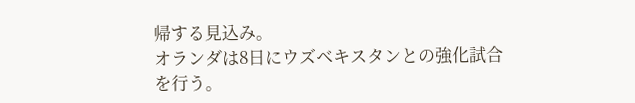帰する見込み。
オランダは8日にウズベキスタンとの強化試合を行う。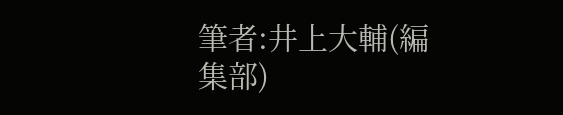筆者:井上大輔(編集部)